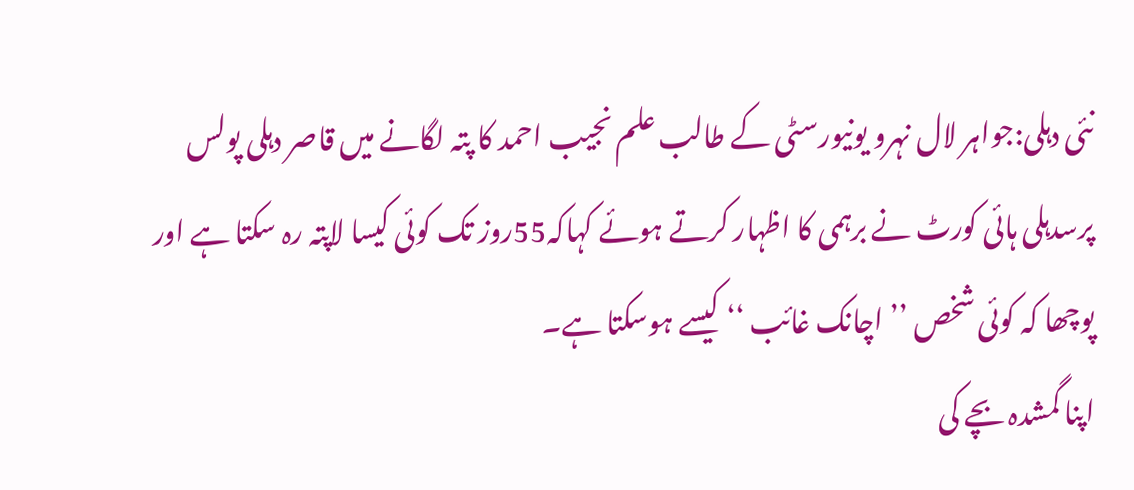نئی دہلی:جواہر لال نہرو یونیورسٹی کے طالب علم نجیب احمد کا پتہ لگانے میں قاصر دہلی پولس پرسدہلی ہائی کورٹ نے برہمی کا اظہار کرتے ہوئے کہاکہ55روز تک کوئی کیسا لاپتہ رہ سکتا ہے اور پوچھا کہ کوئی شخص ’’ اچانک غائب ‘‘ کیسے ہوسکتا ہے۔
اپنا گمشدہ بچے کی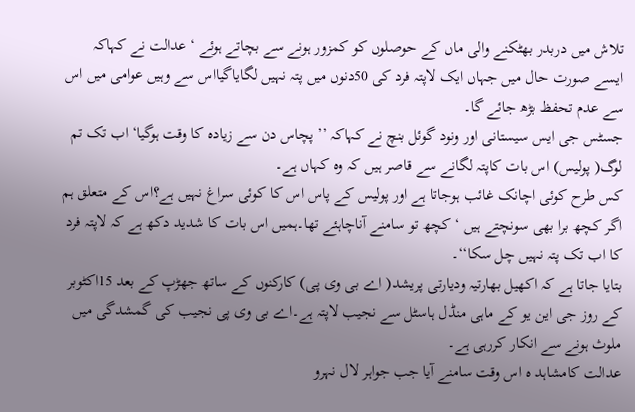تلاش میں دربدر بھٹکنے والی ماں کے حوصلوں کو کمزور ہونے سے بچاتے ہوئے ‘ عدالت نے کہاکہ ایسے صورت حال میں جہاں ایک لاپتہ فرد کی 50دنوں میں پتہ نہیں لگایاگیااس سے وہیں عوامی میں اس سے عدم تحفظ بڑھ جائے گا۔
جسٹس جی ایس سیستانی اور ونود گوئل بنچ نے کہاکہ ’’ پچاس دن سے زیادہ کا وقت ہوگیا‘ اب تک تم لوگ( پولیس) اس بات کاپتہ لگانے سے قاصر ہیں کہ وہ کہاں ہے۔
کس طرح کوئی اچانک غائب ہوجاتا ہے اور پولیس کے پاس اس کا کوئی سراغ نہیں ہے؟اس کے متعلق ہم اگر کچھ برا بھی سونچتے ہیں ‘ کچھ تو سامنے آناچاہئے تھا۔ہمیں اس بات کا شدید دکھ ہے کہ لاپتہ فرد کا اب تک پتہ نہیں چل سکا‘‘۔
بتایا جاتا ہے کہ اکھیل بھارتیہ ودیارتی پریشد( اے بی وی پی) کارکنوں کے ساتھ جھڑپ کے بعد 15اکٹوبر کے روز جی این یو کے ماہی منڈل ہاسٹل سے نجیب لاپتہ ہے۔اے بی وی پی نجیب کی گمشدگی میں ملوث ہونے سے انکار کررہی ہے۔
عدالت کامشاہد ہ اس وقت سامنے آیا جب جواہر لال نہرو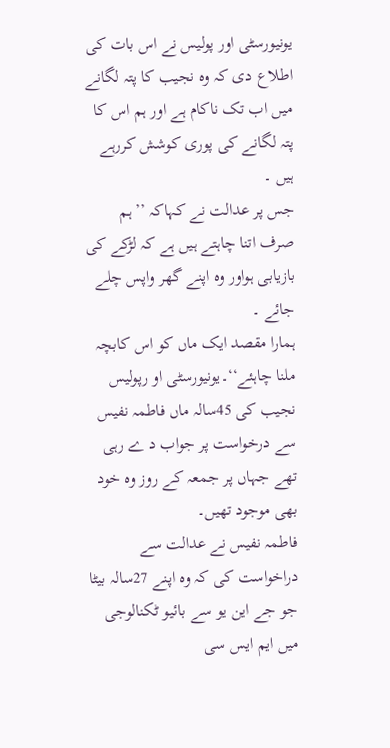یونیورسٹی اور پولیس نے اس بات کی اطلاع دی کہ وہ نجیب کا پتہ لگانے میں اب تک ناکام ہے اور ہم اس کا پتہ لگانے کی پوری کوشش کررہے ہیں ۔
جس پر عدالت نے کہاکہ ’’ ہم صرف اتنا چاہتے ہیں ہے کہ لڑکے کی بازیابی ہواور وہ اپنے گھر واپس چلے جائے ۔
ہمارا مقصد ایک ماں کو اس کابچہ ملنا چاہئے‘‘۔یونیورسٹی او رپولیس نجیب کی 45سالہ ماں فاطمہ نفیس سے درخواست پر جواب د ے رہی تھے جہاں پر جمعہ کے روز وہ خود بھی موجود تھیں۔
فاطمہ نفیس نے عدالت سے دراخواست کی کہ وہ اپنے 27سالہ بیٹا جو جے این یو سے بائیو ٹکنالوجی میں ایم ایس سی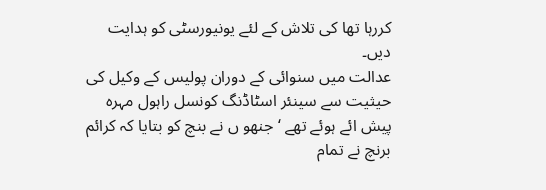کررہا تھا کی تلاش کے لئے یونیورسٹی کو ہدایت دیں۔
عدالت میں سنوائی کے دوران پولیس کے وکیل کی حیثیت سے سینئر اسٹاڈنگ کونسل راہول مہرہ پیش ائے ہوئے تھے ‘ جنھو ں نے بنچ کو بتایا کہ کرائم برنچ نے تمام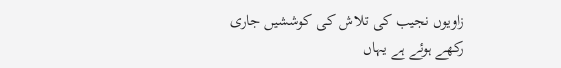زاویوں نجیب کی تلاش کی کوششیں جاری رکھے ہوئے ہے یہاں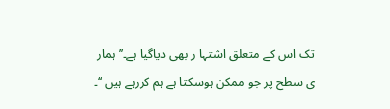تک اس کے متعلق اشتہا ر بھی دیاگیا ہے۔’’ ہمار ی سطح پر جو ممکن ہوسکتا ہے ہم کررہے ہیں ‘‘۔